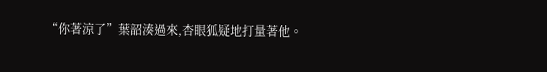“你著涼了”葉韶湊過來,杏眼狐疑地打量著他。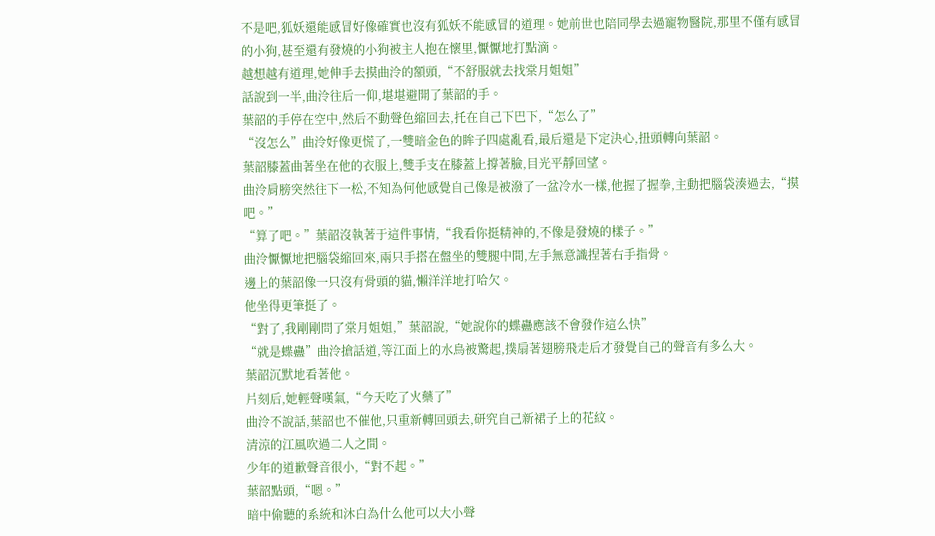不是吧,狐妖還能感冒好像確實也沒有狐妖不能感冒的道理。她前世也陪同學去過寵物醫院,那里不僅有感冒的小狗,甚至還有發燒的小狗被主人抱在懷里,懨懨地打點滴。
越想越有道理,她伸手去摸曲泠的額頭,“不舒服就去找棠月姐姐”
話說到一半,曲泠往后一仰,堪堪避開了葉韶的手。
葉韶的手停在空中,然后不動聲色縮回去,托在自己下巴下,“怎么了”
“沒怎么”曲泠好像更慌了,一雙暗金色的眸子四處亂看,最后還是下定決心,扭頭轉向葉韶。
葉韶膝蓋曲著坐在他的衣服上,雙手支在膝蓋上撐著臉,目光平靜回望。
曲泠肩膀突然往下一松,不知為何他感覺自己像是被潑了一盆冷水一樣,他握了握拳,主動把腦袋湊過去,“摸吧。”
“算了吧。”葉韶沒執著于這件事情,“我看你挺精神的,不像是發燒的樣子。”
曲泠懨懨地把腦袋縮回來,兩只手搭在盤坐的雙腿中間,左手無意識捏著右手指骨。
邊上的葉韶像一只沒有骨頭的貓,懶洋洋地打哈欠。
他坐得更筆挺了。
“對了,我剛剛問了棠月姐姐,”葉韶說,“她說你的蝶蠱應該不會發作這么快”
“就是蝶蠱”曲泠搶話道,等江面上的水鳥被驚起,撲扇著翅膀飛走后才發覺自己的聲音有多么大。
葉韶沉默地看著他。
片刻后,她輕聲嘆氣,“今天吃了火藥了”
曲泠不說話,葉韶也不催他,只重新轉回頭去,研究自己新裙子上的花紋。
清涼的江風吹過二人之間。
少年的道歉聲音很小,“對不起。”
葉韶點頭,“嗯。”
暗中偷聽的系統和沐白為什么他可以大小聲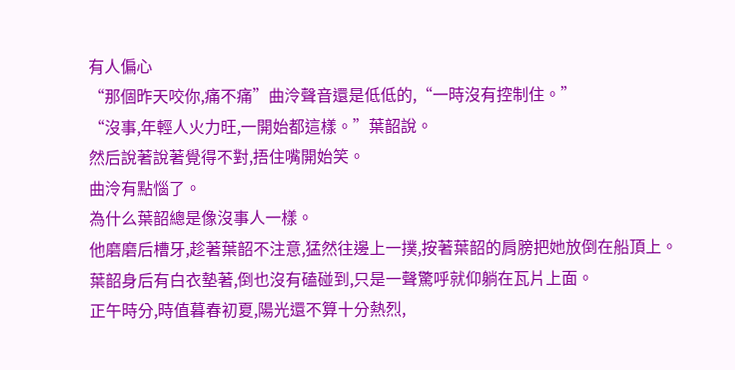有人偏心
“那個昨天咬你,痛不痛”曲泠聲音還是低低的,“一時沒有控制住。”
“沒事,年輕人火力旺,一開始都這樣。”葉韶說。
然后說著說著覺得不對,捂住嘴開始笑。
曲泠有點惱了。
為什么葉韶總是像沒事人一樣。
他磨磨后槽牙,趁著葉韶不注意,猛然往邊上一撲,按著葉韶的肩膀把她放倒在船頂上。
葉韶身后有白衣墊著,倒也沒有磕碰到,只是一聲驚呼就仰躺在瓦片上面。
正午時分,時值暮春初夏,陽光還不算十分熱烈,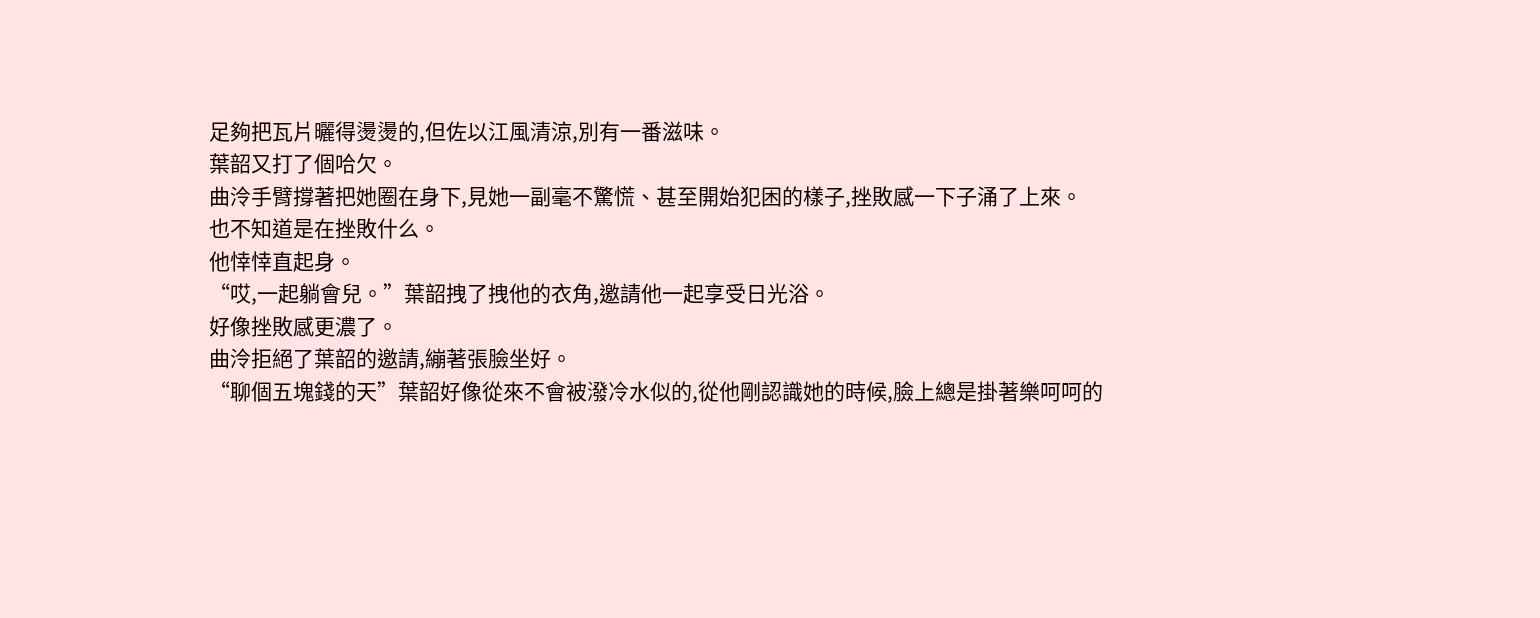足夠把瓦片曬得燙燙的,但佐以江風清涼,別有一番滋味。
葉韶又打了個哈欠。
曲泠手臂撐著把她圈在身下,見她一副毫不驚慌、甚至開始犯困的樣子,挫敗感一下子涌了上來。
也不知道是在挫敗什么。
他悻悻直起身。
“哎,一起躺會兒。”葉韶拽了拽他的衣角,邀請他一起享受日光浴。
好像挫敗感更濃了。
曲泠拒絕了葉韶的邀請,繃著張臉坐好。
“聊個五塊錢的天”葉韶好像從來不會被潑冷水似的,從他剛認識她的時候,臉上總是掛著樂呵呵的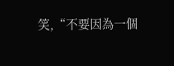笑,“不要因為一個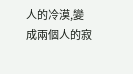人的冷漠,變成兩個人的寂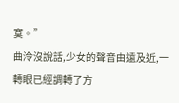寞。”
曲泠沒說話,少女的聲音由遠及近,一轉眼已經調轉了方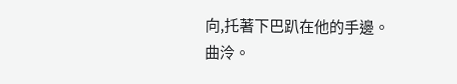向,托著下巴趴在他的手邊。
曲泠。